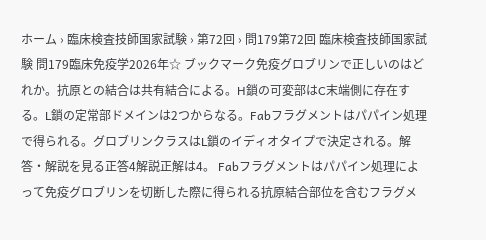ホーム › 臨床検査技師国家試験 › 第72回 › 問179第72回 臨床検査技師国家試験 問179臨床免疫学2026年☆ ブックマーク免疫グロブリンで正しいのはどれか。抗原との結合は共有結合による。H鎖の可変部はC末端側に存在する。L鎖の定常部ドメインは2つからなる。Fabフラグメントはパパイン処理で得られる。グロブリンクラスはL鎖のイディオタイプで決定される。解答・解説を見る正答4解説正解は4。 Fabフラグメントはパパイン処理によって免疫グロブリンを切断した際に得られる抗原結合部位を含むフラグメ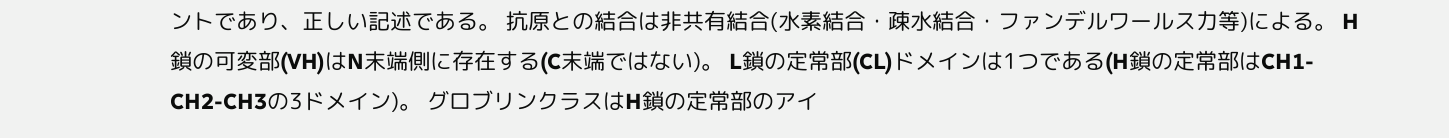ントであり、正しい記述である。 抗原との結合は非共有結合(水素結合・疎水結合・ファンデルワールス力等)による。 H鎖の可変部(VH)はN末端側に存在する(C末端ではない)。 L鎖の定常部(CL)ドメインは1つである(H鎖の定常部はCH1-CH2-CH3の3ドメイン)。 グロブリンクラスはH鎖の定常部のアイ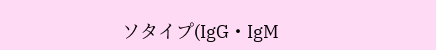ソタイプ(IgG・IgM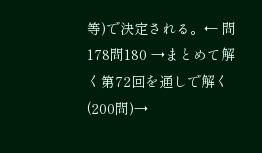等)で決定される。← 問178問180 →まとめて解く第72回を通しで解く(200問)→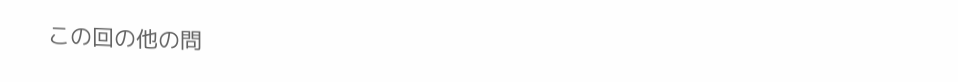この回の他の問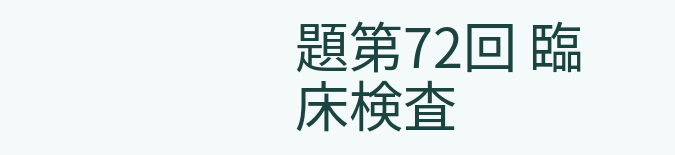題第72回 臨床検査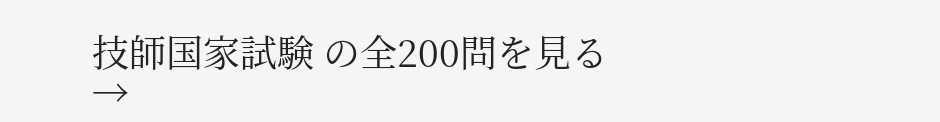技師国家試験 の全200問を見る →